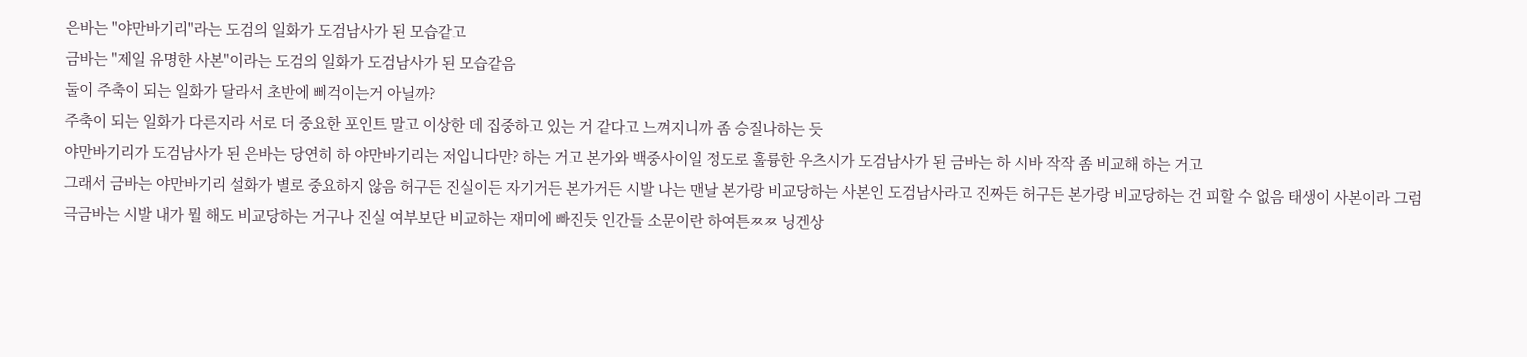은바는 "야만바기리"라는 도검의 일화가 도검남사가 된 모습같고
금바는 "제일 유명한 사본"이라는 도검의 일화가 도검남사가 된 모습같음
둘이 주축이 되는 일화가 달라서 초반에 삐걱이는거 아닐까?
주축이 되는 일화가 다른지라 서로 더 중요한 포인트 말고 이상한 데 집중하고 있는 거 같다고 느껴지니까 좀 승질나하는 듯
야만바기리가 도검남사가 된 은바는 당연히 하 야만바기리는 저입니다만? 하는 거고 본가와 백중사이일 정도로 훌륭한 우츠시가 도검남사가 된 금바는 하 시바 작작 좀 비교해 하는 거고
그래서 금바는 야만바기리 설화가 별로 중요하지 않음 허구든 진실이든 자기거든 본가거든 시발 나는 맨날 본가랑 비교당하는 사본인 도검남사라고 진짜든 허구든 본가랑 비교당하는 건 피할 수 없음 태생이 사본이라 그럼
극금바는 시발 내가 뭘 해도 비교당하는 거구나 진실 여부보단 비교하는 재미에 빠진듯 인간들 소문이란 하여튼ㅉㅉ 닝겐상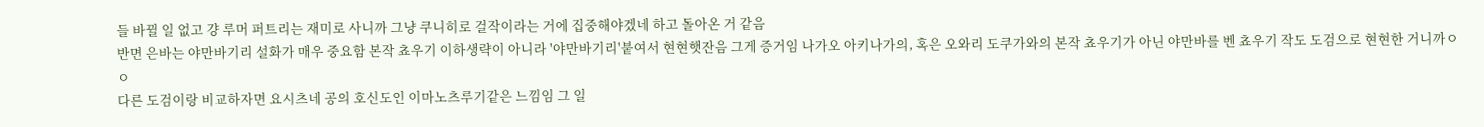들 바뀔 일 없고 걍 루머 퍼트리는 재미로 사니까 그냥 쿠니히로 걸작이라는 거에 집중해야겠네 하고 돌아온 거 같음
반면 은바는 야만바기리 설화가 매우 중요함 본작 쵸우기 이하생략이 아니라 '야만바기리'붙여서 현현햇잔음 그게 증거임 나가오 아키나가의, 혹은 오와리 도쿠가와의 본작 쵸우기가 아닌 야만바를 벤 쵸우기 작도 도검으로 현현한 거니까ㅇㅇ
다른 도검이랑 비교하자면 요시츠네 공의 호신도인 이마노츠루기같은 느낌임 그 일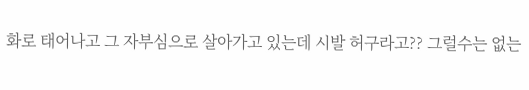화로 태어나고 그 자부심으로 살아가고 있는데 시발 허구라고?? 그럴수는 없는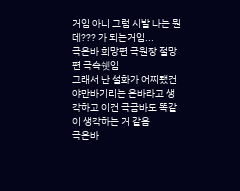거임 아니 그럼 시발 나는 뭔데??? 가 되는거임...
극은바 희망편 극원장 절망편 극슥쉣임
그래서 난 설화가 어찌됐건 야만바기리는 은바라고 생각하고 이건 극금바도 똑같이 생각하는 거 같음
극은바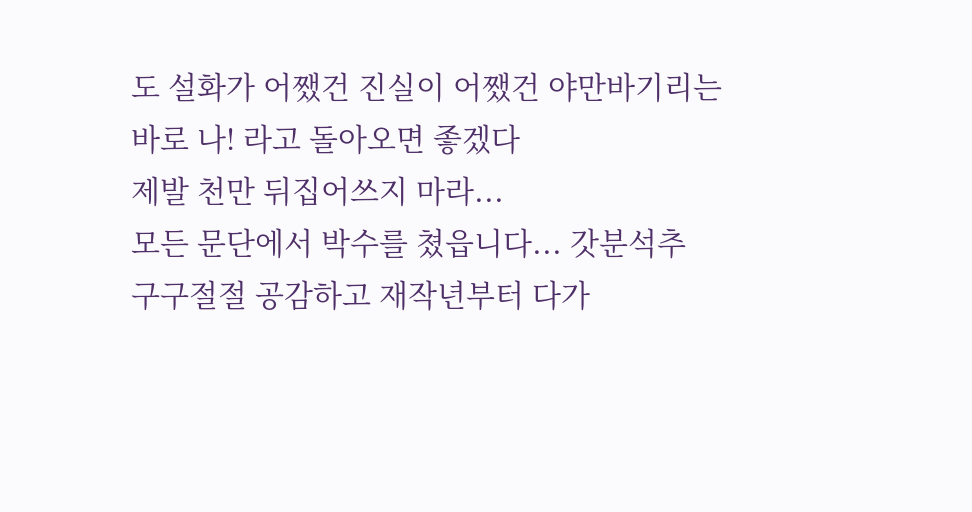도 설화가 어쨌건 진실이 어쨌건 야만바기리는 바로 나! 라고 돌아오면 좋겠다
제발 천만 뒤집어쓰지 마라...
모든 문단에서 박수를 쳤읍니다... 갓분석추
구구절절 공감하고 재작년부터 다가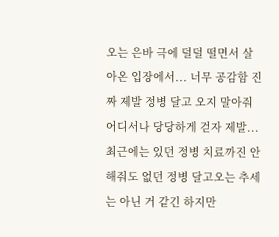오는 은바 극에 덜덜 떨면서 살아온 입장에서... 너무 공감함 진짜 제발 정병 달고 오지 말아줘 어디서나 당당하게 걷자 제발... 최근에는 있던 정병 치료까진 안 해줘도 없던 정병 달고오는 추세는 아닌 거 같긴 하지만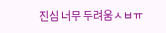진심 너무 두려움ㅅㅂㅠ